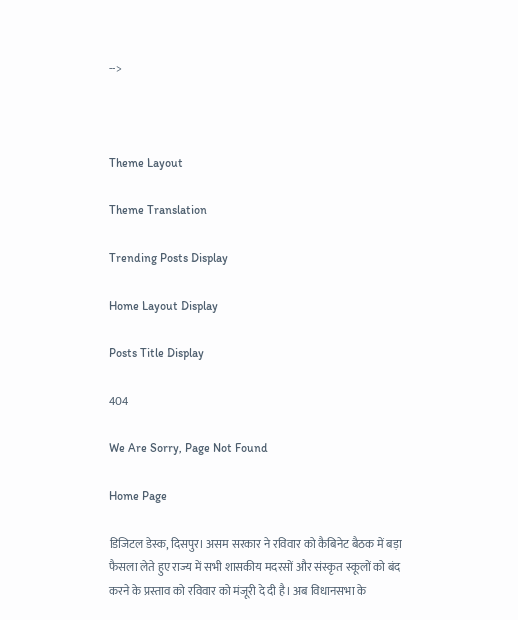-->



Theme Layout

Theme Translation

Trending Posts Display

Home Layout Display

Posts Title Display

404

We Are Sorry, Page Not Found

Home Page

डिजिटल डेस्क, दिसपुर। असम सरकार ने रविवार को कैबिनेट बैठक में बड़ा फैसला लेते हुए राज्य में सभी शासकीय मदरसों और संस्कृत स्कूलों को बंद करने के प्रस्ताव को रविवार को मंजूरी दे दी है। अब विधानसभा के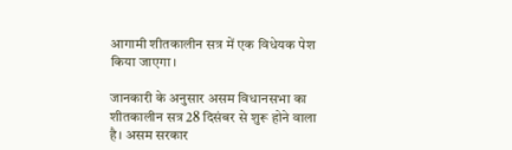आगामी शीतकालीन सत्र में एक विधेयक पेश किया जाएगा।

जानकारी के अनुसार असम विधानसभा का शीतकालीन सत्र 28 दिसंबर से शुरू होने वाला है। असम सरकार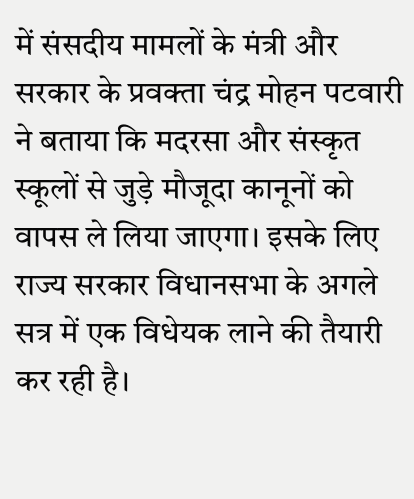में संसदीय मामलों के मंत्री और सरकार के प्रवक्ता चंद्र मोहन पटवारी ने बताया कि मदरसा और संस्कृत स्कूलों से जुड़े मौजूदा कानूनों को वापस ले लिया जाएगा। इसके लिए राज्य सरकार विधानसभा के अगले सत्र में एक विधेयक लाने की तैयारी कर रही है।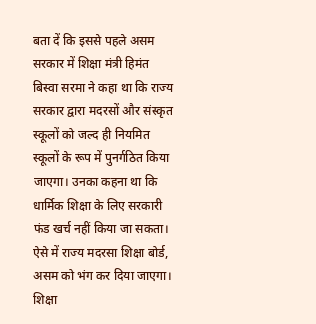बता दें कि इससे पहले असम सरकार में शिक्षा मंत्री हिमंत बिस्वा सरमा ने कहा था कि राज्य सरकार द्वारा मदरसों और संस्कृत स्कूलों को जल्द ही नियमित स्कूलों के रूप में पुनर्गठित किया जाएगा। उनका कहना था कि धार्मिक शिक्षा के लिए सरकारी फंड खर्च नहीं किया जा सकता। ऐसे में राज्य मदरसा शिक्षा बोर्ड, असम को भंग कर दिया जाएगा। शिक्षा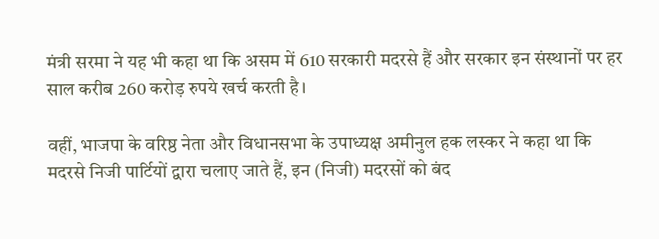मंत्री सरमा ने यह भी कहा था कि असम में 610 सरकारी मदरसे हैं और सरकार इन संस्थानों पर हर साल करीब 260 करोड़ रुपये खर्च करती है।

वहीं, भाजपा के वरिष्ठ नेता और विधानसभा के उपाध्यक्ष अमीनुल हक लस्कर ने कहा था कि मदरसे निजी पार्टियों द्वारा चलाए जाते हैं, इन (निजी) मदरसों को बंद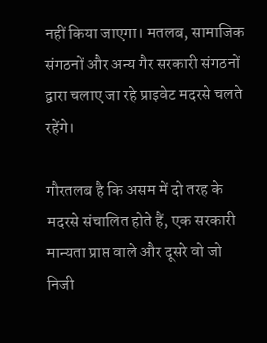नहीं किया जाएगा। मतलब, सामाजिक संगठनों और अन्य गैर सरकारी संगठनों द्वारा चलाए जा रहे प्राइवेट मदरसे चलते रहेंगे।

गौरतलब है कि असम में दो तरह के मदरसे संचालित होते हैं, एक सरकारी मान्यता प्राप्त वाले और दूसरे वो जो निजी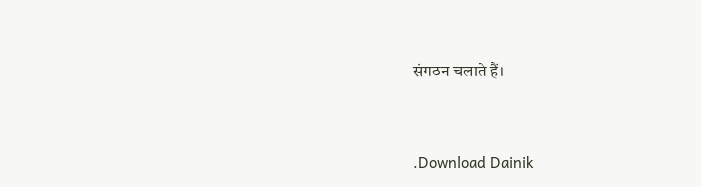संगठन चलाते हैं।



.Download Dainik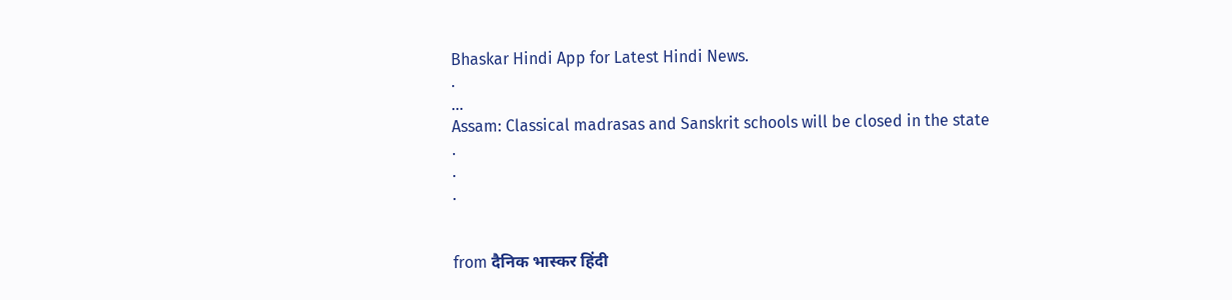Bhaskar Hindi App for Latest Hindi News.
.
...
Assam: Classical madrasas and Sanskrit schools will be closed in the state
.
.
.


from दैनिक भास्कर हिंदी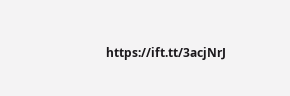https://ift.tt/3acjNrJ